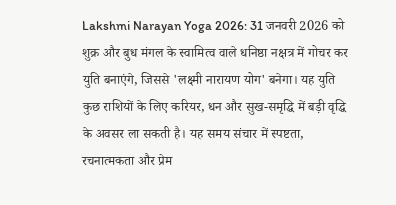Lakshmi Narayan Yoga 2026: 31 जनवरी 2026 को शुक्र और बुध मंगल के स्वामित्व वाले धनिष्ठा नक्षत्र में गोचर कर युति बनाएंगे, जिससे 'लक्ष्मी नारायण योग' बनेगा। यह युति कुछ राशियों के लिए करियर, धन और सुख-समृद्धि में बड़ी वृद्धि के अवसर ला सकती है। यह समय संचार में स्पष्टता, रचनात्मकता और प्रेम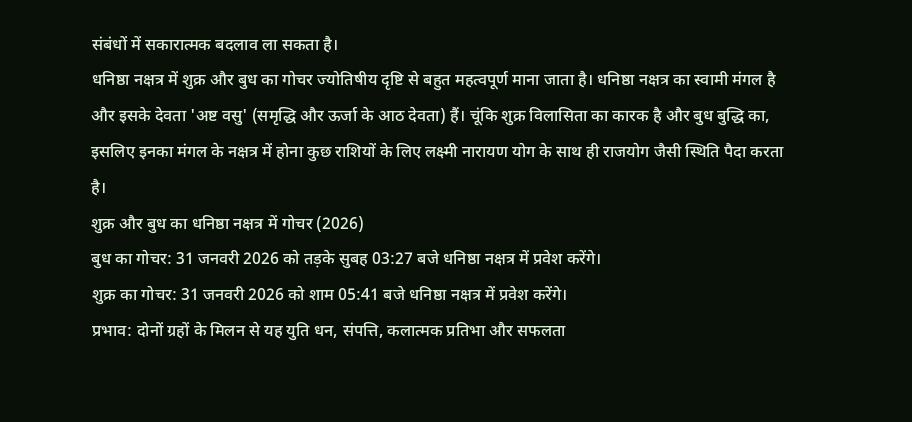संबंधों में सकारात्मक बदलाव ला सकता है।
धनिष्ठा नक्षत्र में शुक्र और बुध का गोचर ज्योतिषीय दृष्टि से बहुत महत्वपूर्ण माना जाता है। धनिष्ठा नक्षत्र का स्वामी मंगल है और इसके देवता 'अष्ट वसु' (समृद्धि और ऊर्जा के आठ देवता) हैं। चूंकि शुक्र विलासिता का कारक है और बुध बुद्धि का, इसलिए इनका मंगल के नक्षत्र में होना कुछ राशियों के लिए लक्ष्मी नारायण योग के साथ ही राजयोग जैसी स्थिति पैदा करता है।
शुक्र और बुध का धनिष्ठा नक्षत्र में गोचर (2026)
बुध का गोचर: 31 जनवरी 2026 को तड़के सुबह 03:27 बजे धनिष्ठा नक्षत्र में प्रवेश करेंगे।
शुक्र का गोचर: 31 जनवरी 2026 को शाम 05:41 बजे धनिष्ठा नक्षत्र में प्रवेश करेंगे।
प्रभाव: दोनों ग्रहों के मिलन से यह युति धन, संपत्ति, कलात्मक प्रतिभा और सफलता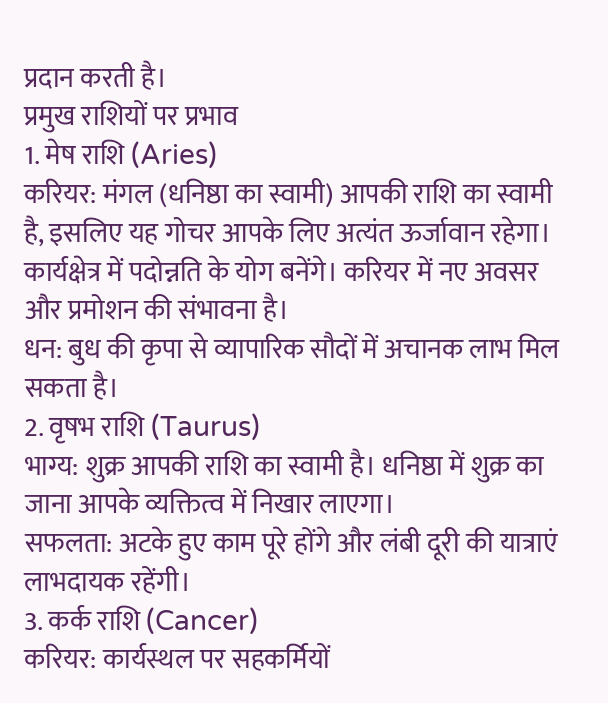प्रदान करती है।
प्रमुख राशियों पर प्रभाव
1. मेष राशि (Aries)
करियर: मंगल (धनिष्ठा का स्वामी) आपकी राशि का स्वामी है, इसलिए यह गोचर आपके लिए अत्यंत ऊर्जावान रहेगा। कार्यक्षेत्र में पदोन्नति के योग बनेंगे। करियर में नए अवसर और प्रमोशन की संभावना है।
धन: बुध की कृपा से व्यापारिक सौदों में अचानक लाभ मिल सकता है।
2. वृषभ राशि (Taurus)
भाग्य: शुक्र आपकी राशि का स्वामी है। धनिष्ठा में शुक्र का जाना आपके व्यक्तित्व में निखार लाएगा।
सफलता: अटके हुए काम पूरे होंगे और लंबी दूरी की यात्राएं लाभदायक रहेंगी।
3. कर्क राशि (Cancer)
करियर: कार्यस्थल पर सहकर्मियों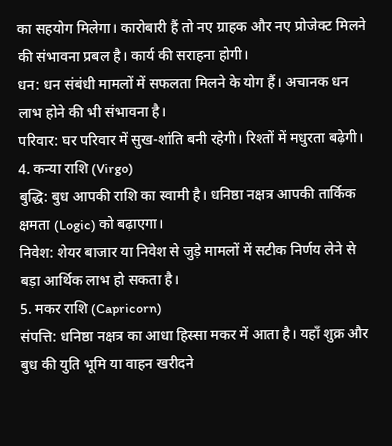का सहयोग मिलेगा। कारोबारी हैं तो नए ग्राहक और नए प्रोजेक्ट मिलने की संभावना प्रबल है। कार्य की सराहना होगी।
धन: धन संबंधी मामलों में सफलता मिलने के योग हैं। अचानक धन लाभ होने की भी संभावना है।
परिवार: घर परिवार में सुख-शांति बनी रहेगी। रिश्तों में मधुरता बढ़ेगी।
4. कन्या राशि (Virgo)
बुद्धि: बुध आपकी राशि का स्वामी है। धनिष्ठा नक्षत्र आपकी तार्किक क्षमता (Logic) को बढ़ाएगा।
निवेश: शेयर बाजार या निवेश से जुड़े मामलों में सटीक निर्णय लेने से बड़ा आर्थिक लाभ हो सकता है।
5. मकर राशि (Capricorn)
संपत्ति: धनिष्ठा नक्षत्र का आधा हिस्सा मकर में आता है। यहाँ शुक्र और बुध की युति भूमि या वाहन खरीदने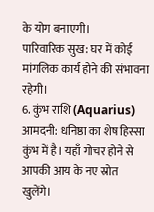के योग बनाएगी।
पारिवारिक सुख: घर में कोई मांगलिक कार्य होने की संभावना रहेगी।
6. कुंभ राशि (Aquarius)
आमदनी: धनिष्ठा का शेष हिस्सा कुंभ में है। यहाँ गोचर होने से आपकी आय के नए स्रोत खुलेंगे।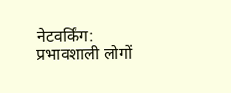नेटवर्किंग: प्रभावशाली लोगों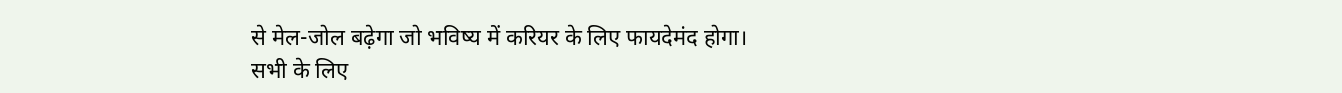से मेल-जोल बढ़ेगा जो भविष्य में करियर के लिए फायदेमंद होगा।
सभी के लिए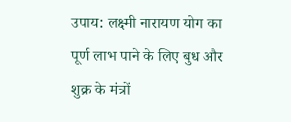उपाय: लक्ष्मी नारायण योग का पूर्ण लाभ पाने के लिए बुध और शुक्र के मंत्रों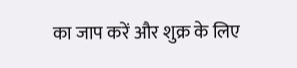का जाप करें और शुक्र के लिए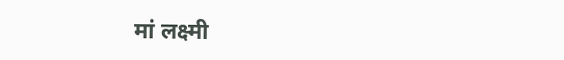मां लक्ष्मी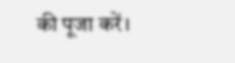की पूजा करें।